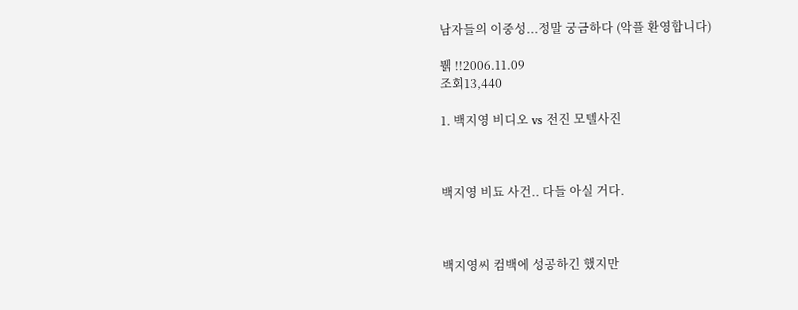남자들의 이중성...정말 궁금하다 (악플 환영합니다)

뷁 !!2006.11.09
조회13,440

1. 백지영 비디오 vs 전진 모텔사진



백지영 비됴 사건.. 다들 아실 거다.



백지영씨 컴백에 성공하긴 했지만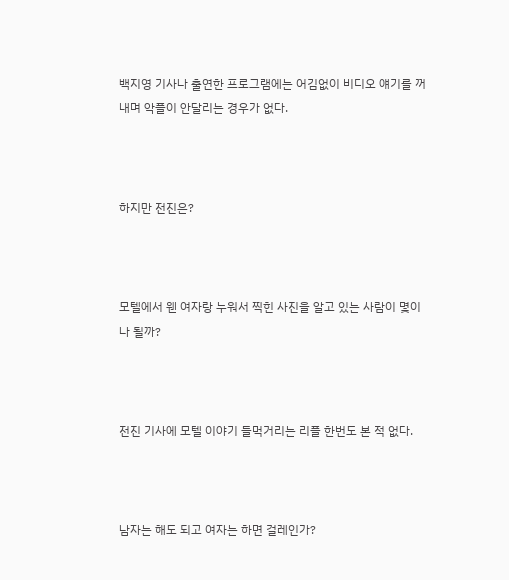백지영 기사나 출연한 프로그램에는 어김없이 비디오 얘기를 꺼내며 악플이 안달리는 경우가 없다.



하지만 전진은?



모텔에서 웬 여자랑 누워서 찍힌 사진을 알고 있는 사람이 몇이나 될까?



전진 기사에 모텔 이야기 들먹거리는 리플 한번도 본 적 없다.



남자는 해도 되고 여자는 하면 걸레인가?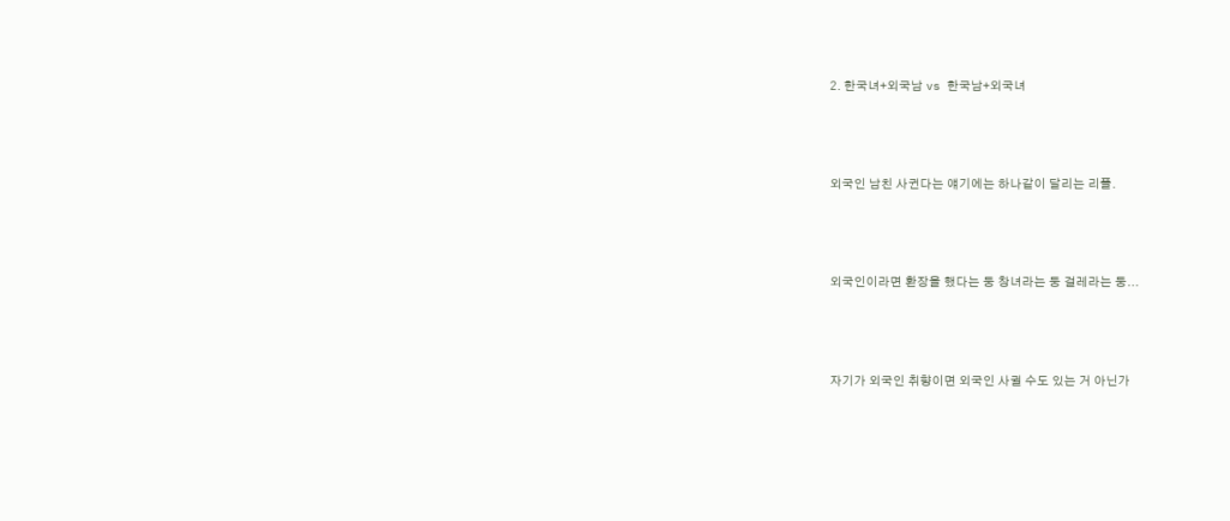2. 한국녀+외국남 vs 한국남+외국녀



외국인 남친 사귄다는 얘기에는 하나같이 달리는 리플.



외국인이라면 환장을 했다는 둥 창녀라는 둥 걸레라는 둥...



자기가 외국인 취향이면 외국인 사귈 수도 있는 거 아닌가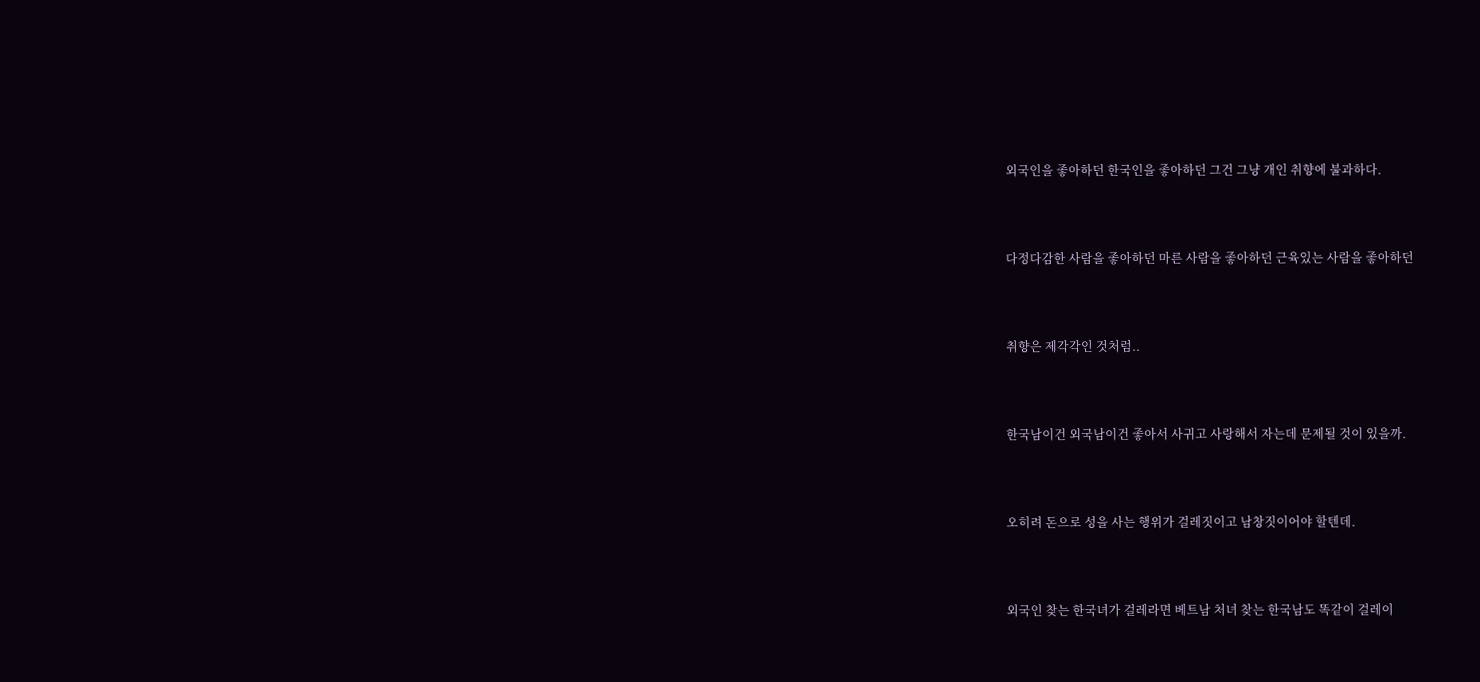외국인을 좋아하던 한국인을 좋아하던 그건 그냥 개인 취향에 불과하다.



다정다감한 사람을 좋아하던 마른 사람을 좋아하던 근육있는 사람을 좋아하던



취향은 제각각인 것처럼..



한국남이건 외국남이건 좋아서 사귀고 사랑해서 자는데 문제될 것이 있을까.



오히려 돈으로 성을 사는 행위가 걸레짓이고 남창짓이어야 할텐데.



외국인 찾는 한국녀가 걸레라면 베트남 처녀 찾는 한국남도 똑같이 걸레이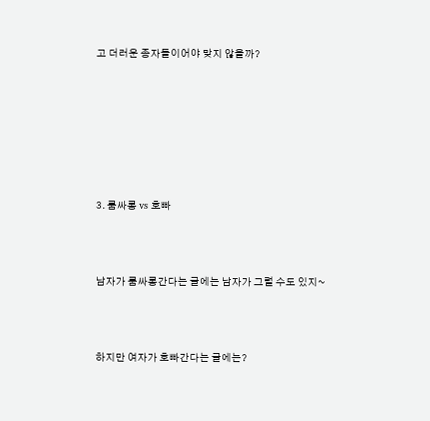고 더러운 종자들이어야 맞지 않을까?







3. 룸싸롱 vs 호빠



남자가 룸싸롱간다는 글에는 남자가 그럴 수도 있지~



하지만 여자가 호빠간다는 글에는?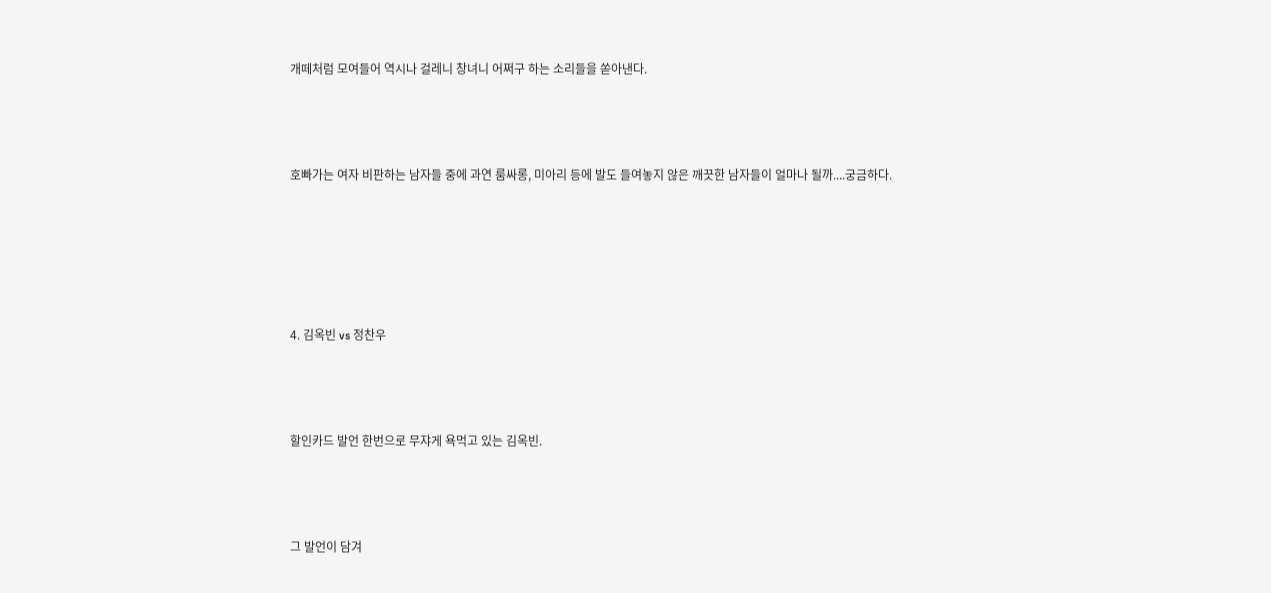개떼처럼 모여들어 역시나 걸레니 창녀니 어쩌구 하는 소리들을 쏟아낸다.



호빠가는 여자 비판하는 남자들 중에 과연 룸싸롱, 미아리 등에 발도 들여놓지 않은 깨끗한 남자들이 얼마나 될까....궁금하다.





4. 김옥빈 vs 정찬우



할인카드 발언 한번으로 무쟈게 욕먹고 있는 김옥빈.



그 발언이 담겨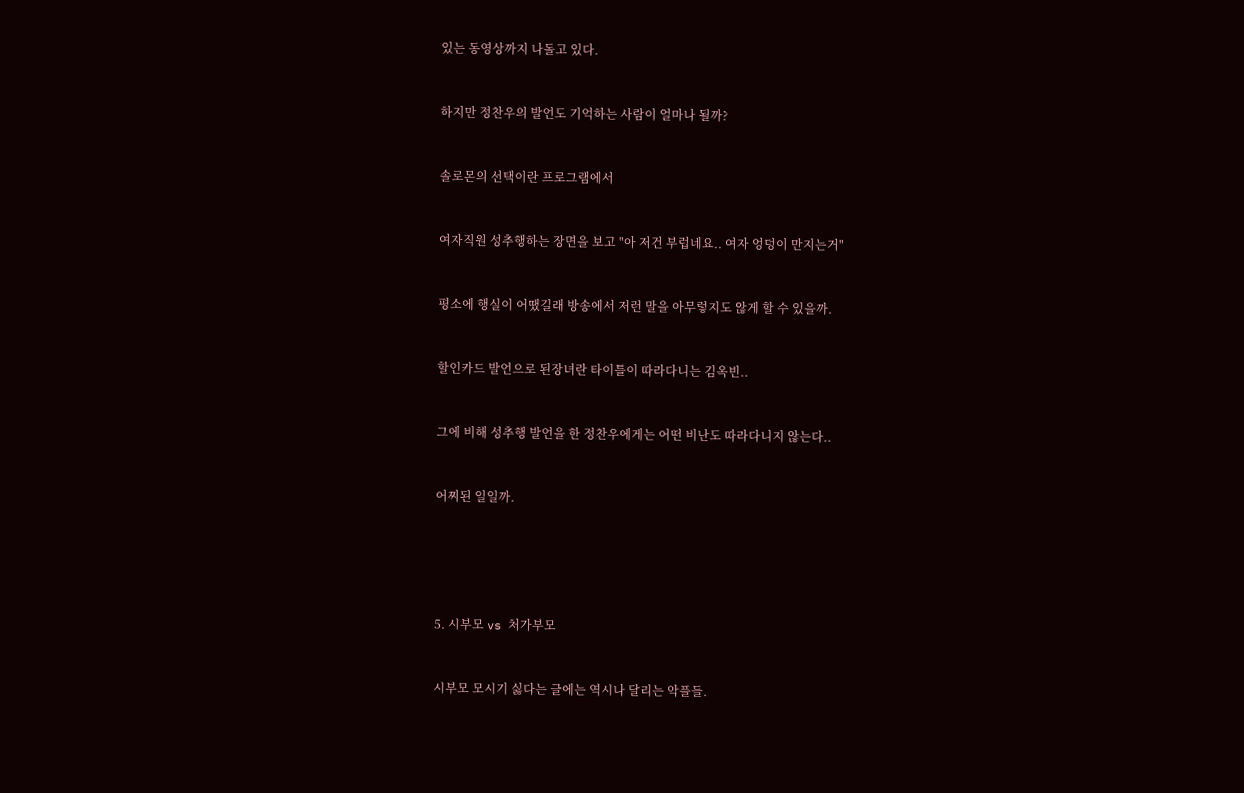있는 동영상까지 나돌고 있다.



하지만 정찬우의 발언도 기억하는 사람이 얼마나 될까?



솔로몬의 선택이란 프로그램에서



여자직원 성추행하는 장면을 보고 "아 저건 부럽네요.. 여자 엉덩이 만지는거"



평소에 행실이 어땠길래 방송에서 저런 말을 아무렇지도 않게 할 수 있을까.



할인카드 발언으로 된장녀란 타이틀이 따라다니는 김옥빈..



그에 비해 성추행 발언을 한 정찬우에게는 어떤 비난도 따라다니지 않는다..



어찌된 일일까.







5. 시부모 vs 처가부모



시부모 모시기 싫다는 글에는 역시나 달리는 악플들.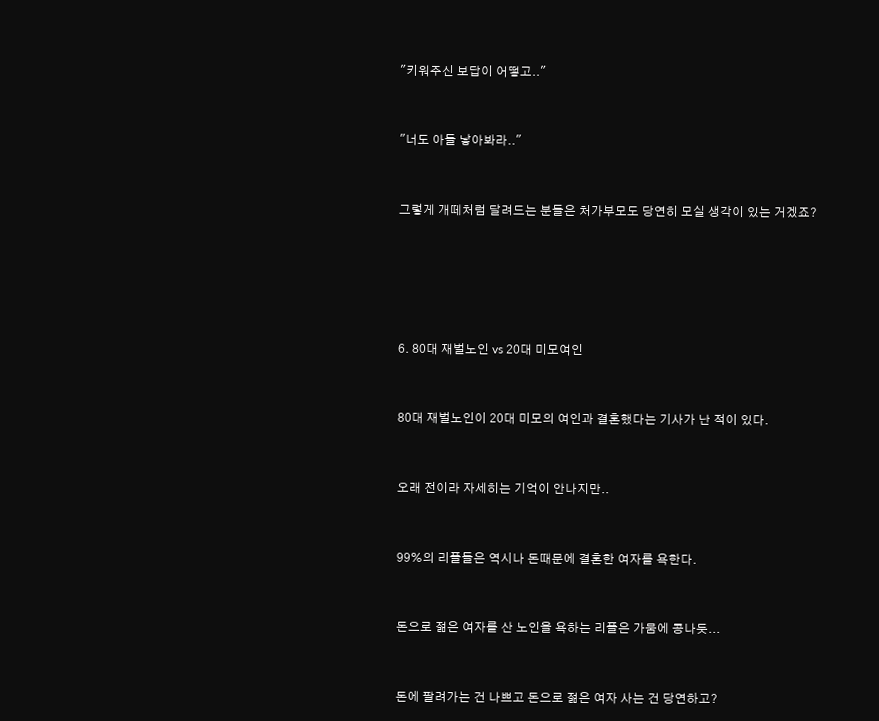"키워주신 보답이 어떻고.."



"너도 아들 낳아봐라.."



그렇게 개떼처럼 달려드는 분들은 처가부모도 당연히 모실 생각이 있는 거겠죠?







6. 80대 재벌노인 vs 20대 미모여인



80대 재벌노인이 20대 미모의 여인과 결혼했다는 기사가 난 적이 있다.



오래 전이라 자세히는 기억이 안나지만..



99%의 리플들은 역시나 돈때문에 결혼한 여자를 욕한다.



돈으로 젊은 여자를 산 노인을 욕하는 리플은 가뭄에 콩나듯...



돈에 팔려가는 건 나쁘고 돈으로 젊은 여자 사는 건 당연하고?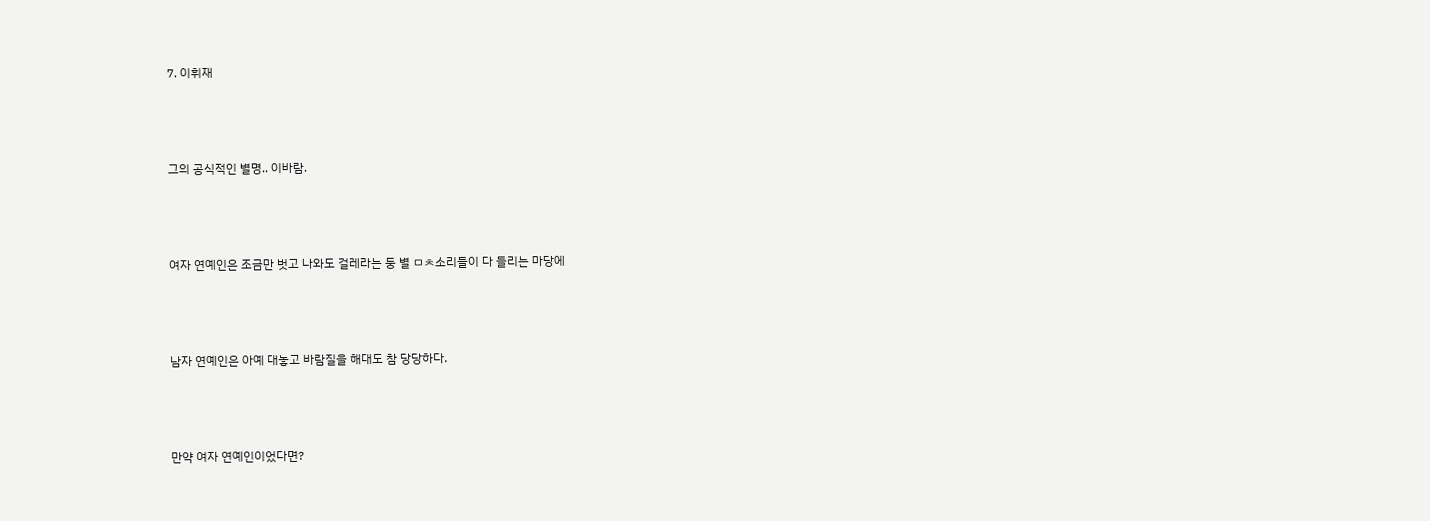7. 이휘재



그의 공식적인 별명.. 이바람.



여자 연예인은 조금만 벗고 나와도 걸레라는 둥 별 ㅁㅊ소리들이 다 들리는 마당에



남자 연예인은 아예 대놓고 바람질을 해대도 참 당당하다.



만약 여자 연예인이었다면?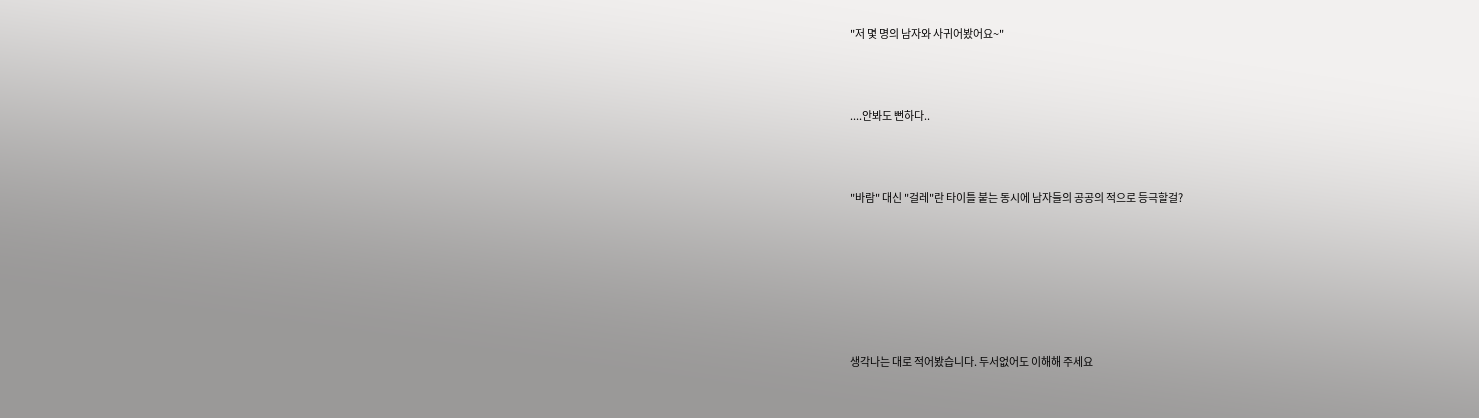"저 몇 명의 남자와 사귀어봤어요~"



....안봐도 뻔하다..



"바람" 대신 "걸레"란 타이틀 붙는 동시에 남자들의 공공의 적으로 등극할걸?







생각나는 대로 적어봤습니다. 두서없어도 이해해 주세요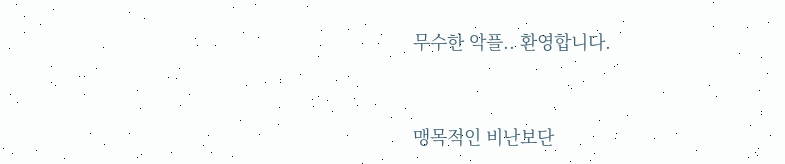무수한 악플.. 환영합니다.



맹목적인 비난보단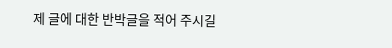제 글에 대한 반박글을 적어 주시길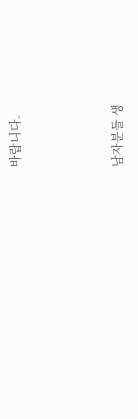바랍니다.



남자분들 생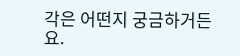각은 어떤지 궁금하거든요.